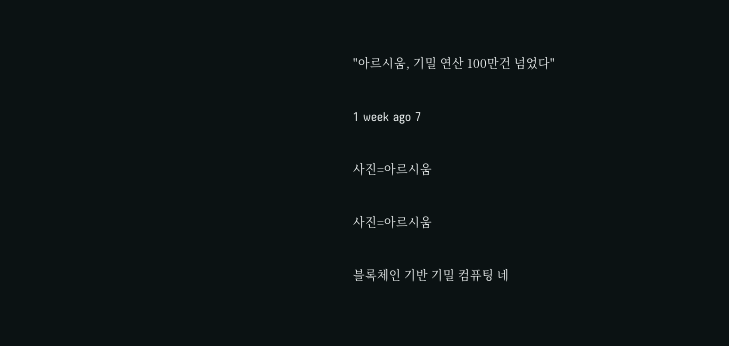"아르시움, 기밀 연산 100만건 넘었다"

1 week ago 7

사진=아르시움

사진=아르시움

블록체인 기반 기밀 컴퓨팅 네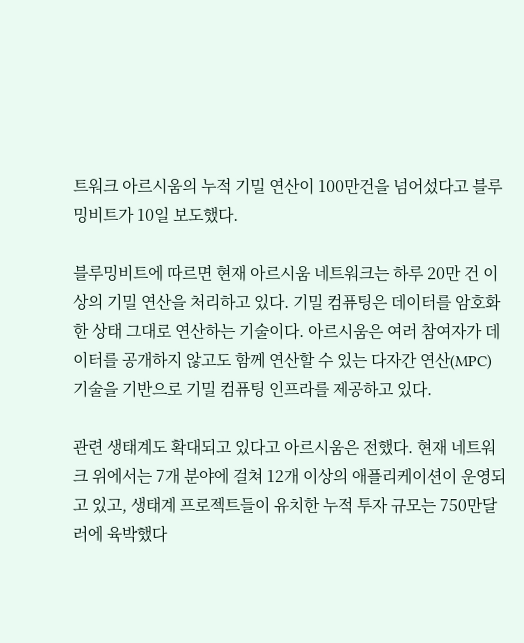트워크 아르시움의 누적 기밀 연산이 100만건을 넘어섰다고 블루밍비트가 10일 보도했다.

블루밍비트에 따르면 현재 아르시움 네트워크는 하루 20만 건 이상의 기밀 연산을 처리하고 있다. 기밀 컴퓨팅은 데이터를 암호화한 상태 그대로 연산하는 기술이다. 아르시움은 여러 참여자가 데이터를 공개하지 않고도 함께 연산할 수 있는 다자간 연산(MPC) 기술을 기반으로 기밀 컴퓨팅 인프라를 제공하고 있다.

관련 생태계도 확대되고 있다고 아르시움은 전했다. 현재 네트워크 위에서는 7개 분야에 걸쳐 12개 이상의 애플리케이션이 운영되고 있고, 생태계 프로젝트들이 유치한 누적 투자 규모는 750만달러에 육박했다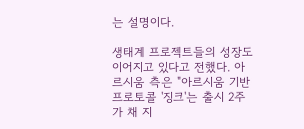는 설명이다.

생태계 프로젝트들의 성장도 이어지고 있다고 전했다. 아르시움 측은 "아르시움 기반 프로토콜 '징크'는 출시 2주가 채 지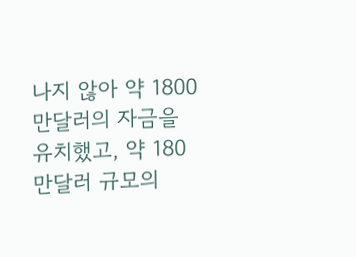나지 않아 약 1800만달러의 자금을 유치했고, 약 180만달러 규모의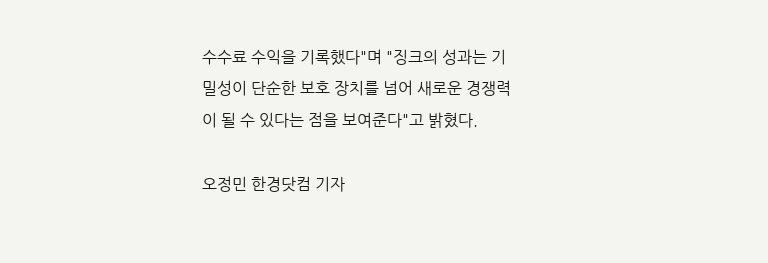수수료 수익을 기록했다"며 "징크의 성과는 기밀성이 단순한 보호 장치를 넘어 새로운 경쟁력이 될 수 있다는 점을 보여준다"고 밝혔다.

오정민 한경닷컴 기자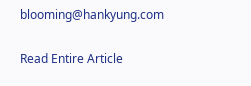blooming@hankyung.com

Read Entire Article